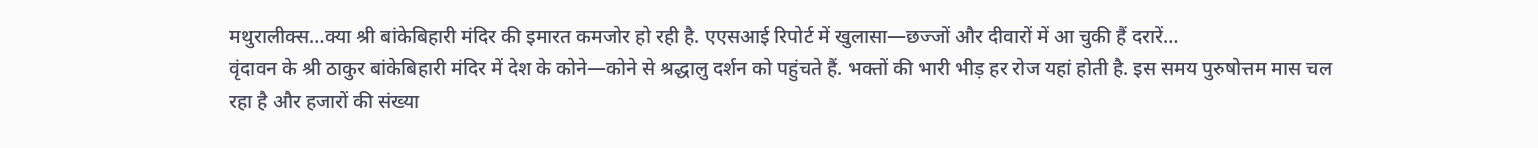मथुरालीक्स…क्या श्री बांकेबिहारी मंदिर की इमारत कमजोर हो रही है. एएसआई रिपोर्ट में खुलासा—छज्जों और दीवारों में आ चुकी हैं दरारें…
वृंदावन के श्री ठाकुर बांकेबिहारी मंदिर में देश के कोने—कोने से श्रद्धालु दर्शन को पहुंचते हैं. भक्तों की भारी भीड़ हर रोज यहां होती है. इस समय पुरुषोत्तम मास चल रहा है और हजारों की संख्या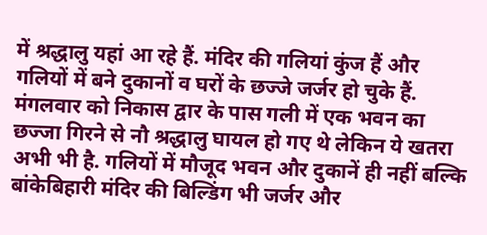में श्रद्धालु यहां आ रहे हैं. मंदिर की गलियां कुंज हैं और गलियों में बने दुकानों व घरों के छज्जे जर्जर हो चुके हैं. मंगलवार को निकास द्वार के पास गली में एक भवन का छज्जा गिरने से नौ श्रद्धालु घायल हो गए थे लेकिन ये खतरा अभी भी है. गलियों में मौजूद भवन और दुकानें ही नहीं बल्कि बांकेबिहारी मंदिर की बिल्डिंग भी जर्जर और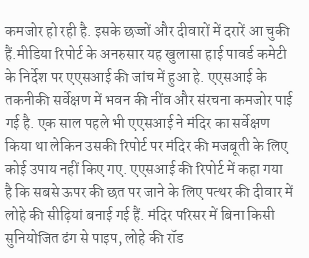कमजोर हो रही है. इसके छज्जों और दीवारों में दरारें आ चुकी हैं.मीडिया रिपोर्ट के अनरुसार यह खुलासा हाई पावर्ड कमेटी के निर्देश पर एएसआई की जांच में हुआ हे. एएसआई के तकनीकी सर्वेक्षण में भवन की नींव और संरचना कमजोर पाई गई है. एक साल पहले भी एएसआई ने मंदिर का सर्वेक्षण किया था लेकिन उसकी रिपोर्ट पर मंदिर की मजबूती के लिए कोई उपाय नहीं किए गए. एएसआई की रिपोर्ट में कहा गया है कि सबसे ऊपर की छत पर जाने के लिए पत्थर की दीवार में लोहे की सीढ़ियां बनाई गई हैं. मंदिर परिसर में बिना किसी सुनियोजित ढंग से पाइप, लोहे की रॉड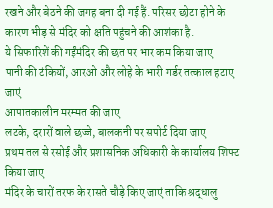रखने और बेठने की जगह बना दी गई हैं. परिसर छोटा होने के कारण भीड़ से मंदिर को क्षति पहुंचने की आशंका है.
ये सिफारिशें की गईंमंदिर की छत पर भार कम किया जाए
पानी की टंकियों, आरओ और लोहे के भारी गर्डर तत्काल हटाए जाएं
आपातकालीन मरम्मत की जाए
लटके, दरारों वाले छज्जे, बालकनी पर सपोर्ट दिया जाए
प्रथम तल से रसोई और प्रशासनिक अधिकारी के कार्यालय शिफ्ट किया जाए
मंदिर के चारों तरफ के रासते चौड़े किए जाएं ताकि श्रद्धालु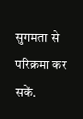सुगमता से परिक्रमा कर सकें.